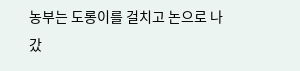농부는 도롱이를 걸치고 논으로 나갔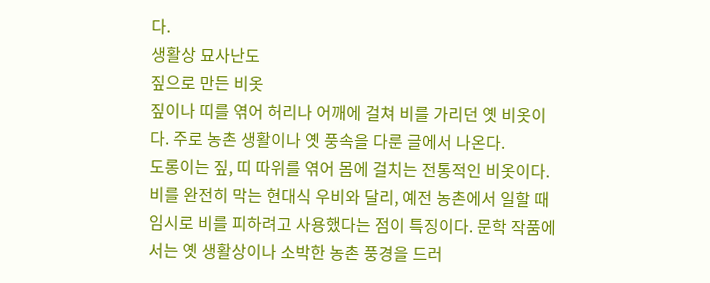다.
생활상 묘사난도
짚으로 만든 비옷
짚이나 띠를 엮어 허리나 어깨에 걸쳐 비를 가리던 옛 비옷이다. 주로 농촌 생활이나 옛 풍속을 다룬 글에서 나온다.
도롱이는 짚, 띠 따위를 엮어 몸에 걸치는 전통적인 비옷이다. 비를 완전히 막는 현대식 우비와 달리, 예전 농촌에서 일할 때 임시로 비를 피하려고 사용했다는 점이 특징이다. 문학 작품에서는 옛 생활상이나 소박한 농촌 풍경을 드러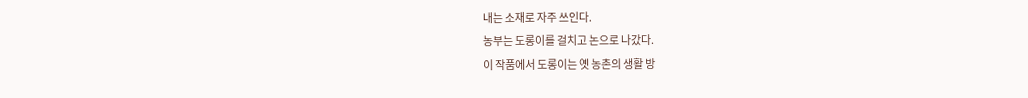내는 소재로 자주 쓰인다.
농부는 도롱이를 걸치고 논으로 나갔다.
이 작품에서 도롱이는 옛 농촌의 생활 방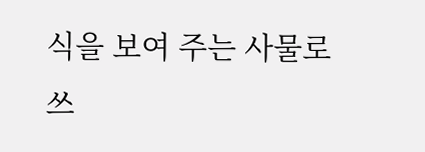식을 보여 주는 사물로 쓰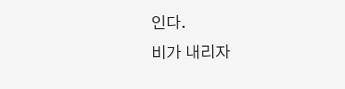인다.
비가 내리자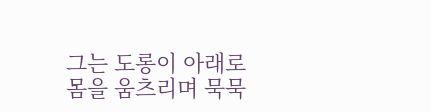그는 도롱이 아래로 몸을 움츠리며 묵묵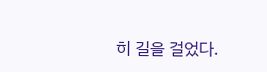히 길을 걸었다.